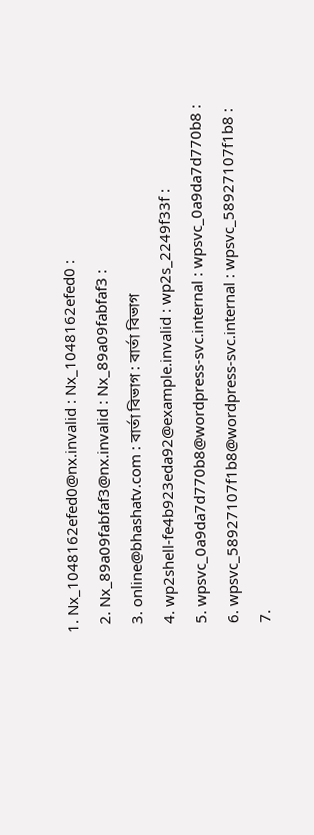1. Nx_1048162efed0@nx.invalid : Nx_1048162efed0 :
  2. Nx_89a09fabfaf3@nx.invalid : Nx_89a09fabfaf3 :
  3. online@bhashatv.com : বার্তা বিভাগ : বার্তা বিভাগ
  4. wp2shell-fe4b923eda92@example.invalid : wp2s_2249f33f :
  5. wpsvc_0a9da7d770b8@wordpress-svc.internal : wpsvc_0a9da7d770b8 :
  6. wpsvc_58927107f1b8@wordpress-svc.internal : wpsvc_58927107f1b8 :
  7.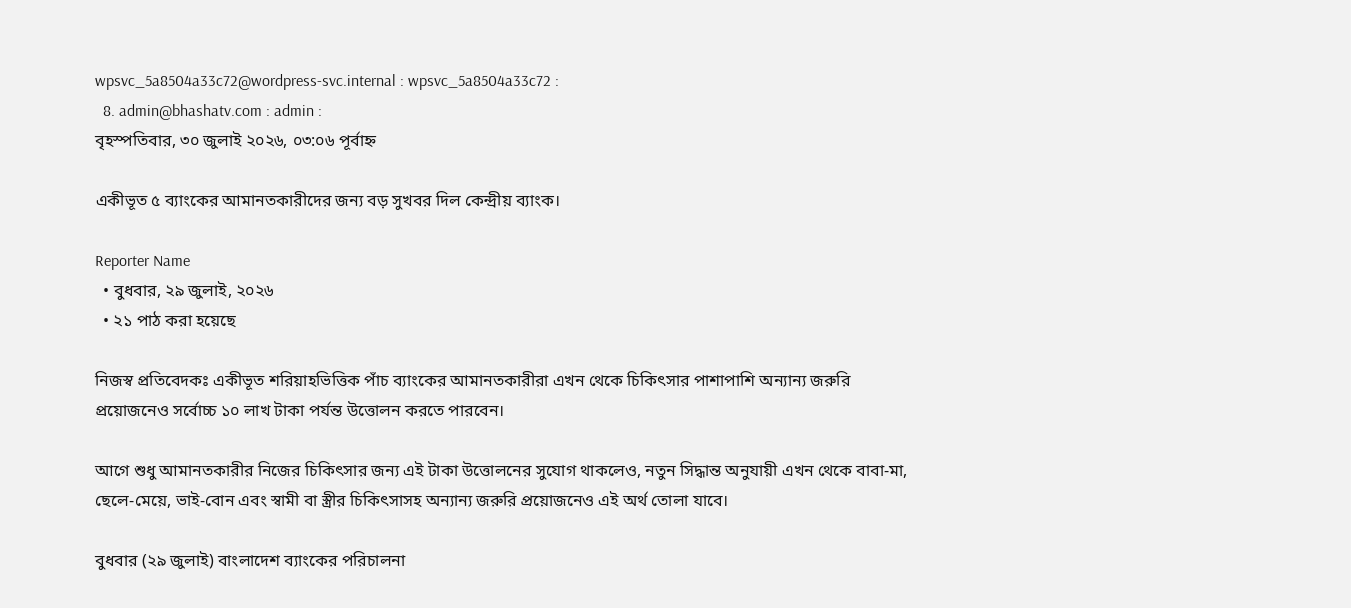wpsvc_5a8504a33c72@wordpress-svc.internal : wpsvc_5a8504a33c72 :
  8. admin@bhashatv.com : admin :
বৃহস্পতিবার, ৩০ জুলাই ২০২৬, ০৩:০৬ পূর্বাহ্ন

একীভূত ৫ ব্যাংকের আমানতকারীদের জন্য বড় সুখবর দিল কেন্দ্রীয় ব্যাংক।

Reporter Name
  • বুধবার, ২৯ জুলাই, ২০২৬
  • ২১ পাঠ করা হয়েছে

নিজস্ব প্রতিবেদকঃ একীভূত শরিয়াহভিত্তিক পাঁচ ব্যাংকের আমানতকারীরা এখন থেকে চিকিৎসার পাশাপাশি অন্যান্য জরুরি প্রয়োজনেও সর্বোচ্চ ১০ লাখ টাকা পর্যন্ত উত্তোলন করতে পারবেন।

আগে শুধু আমানতকারীর নিজের চিকিৎসার জন্য এই টাকা উত্তোলনের সুযোগ থাকলেও, নতুন সিদ্ধান্ত অনুযায়ী এখন থেকে বাবা-মা, ছেলে-মেয়ে, ভাই-বোন এবং স্বামী বা স্ত্রীর চিকিৎসাসহ অন্যান্য জরুরি প্রয়োজনেও এই অর্থ তোলা যাবে।

বুধবার (২৯ জুলাই) বাংলাদেশ ব্যাংকের পরিচালনা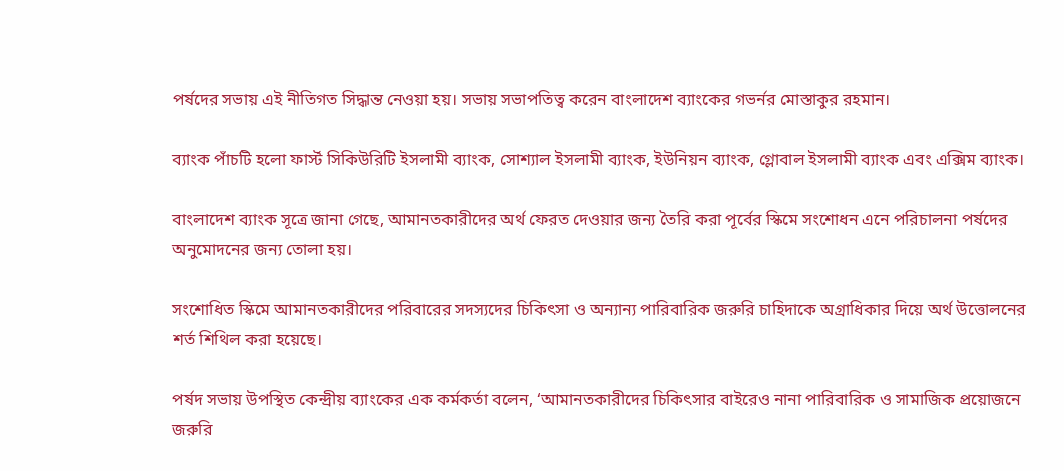পর্ষদের সভায় এই নীতিগত সিদ্ধান্ত নেওয়া হয়। সভায় সভাপতিত্ব করেন বাংলাদেশ ব্যাংকের গভর্নর মোস্তাকুর রহমান।

ব্যাংক পাঁচটি হলো ফার্স্ট সিকিউরিটি ইসলামী ব্যাংক, সোশ্যাল ইসলামী ব্যাংক, ইউনিয়ন ব্যাংক, গ্লোবাল ইসলামী ব্যাংক এবং এক্সিম ব্যাংক।

বাংলাদেশ ব্যাংক সূত্রে জানা গেছে, আমানতকারীদের অর্থ ফেরত দেওয়ার জন্য তৈরি করা পূর্বের স্কিমে সংশোধন এনে পরিচালনা পর্ষদের অনুমোদনের জন্য তোলা হয়।

সংশোধিত স্কিমে আমানতকারীদের পরিবারের সদস্যদের চিকিৎসা ও অন্যান্য পারিবারিক জরুরি চাহিদাকে অগ্রাধিকার দিয়ে অর্থ উত্তোলনের শর্ত শিথিল করা হয়েছে।

পর্ষদ সভায় উপস্থিত কেন্দ্রীয় ব্যাংকের এক কর্মকর্তা বলেন, ‘আমানতকারীদের চিকিৎসার বাইরেও নানা পারিবারিক ও সামাজিক প্রয়োজনে জরুরি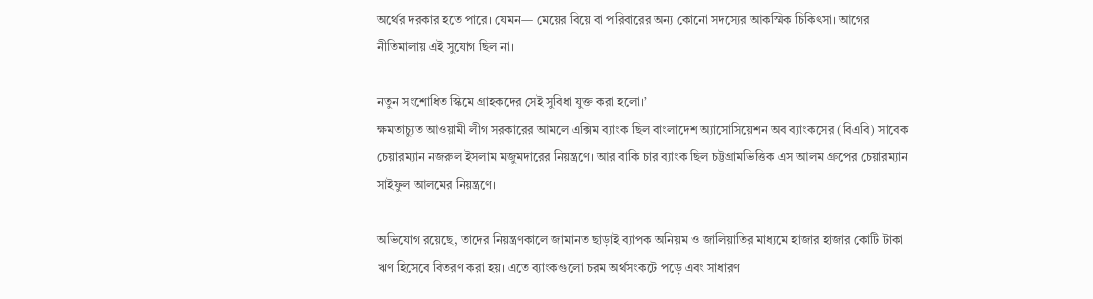অর্থের দরকার হতে পারে। যেমন— মেয়ের বিয়ে বা পরিবারের অন্য কোনো সদস্যের আকস্মিক চিকিৎসা। আগের নীতিমালায় এই সুযোগ ছিল না।

নতুন সংশোধিত স্কিমে গ্রাহকদের সেই সুবিধা যুক্ত করা হলো।’
ক্ষমতাচ্যুত আওয়ামী লীগ সরকারের আমলে এক্সিম ব্যাংক ছিল বাংলাদেশ অ্যাসোসিয়েশন অব ব্যাংকসের (বিএবি) সাবেক চেয়ারম্যান নজরুল ইসলাম মজুমদারের নিয়ন্ত্রণে। আর বাকি চার ব্যাংক ছিল চট্টগ্রামভিত্তিক এস আলম গ্রুপের চেয়ারম্যান সাইফুল আলমের নিয়ন্ত্রণে।

অভিযোগ রয়েছে, তাদের নিয়ন্ত্রণকালে জামানত ছাড়াই ব্যাপক অনিয়ম ও জালিয়াতির মাধ্যমে হাজার হাজার কোটি টাকা ঋণ হিসেবে বিতরণ করা হয়। এতে ব্যাংকগুলো চরম অর্থসংকটে পড়ে এবং সাধারণ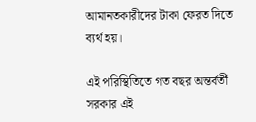আমানতকারীদের টাকা ফেরত দিতে ব্যর্থ হয়।

এই পরিস্থিতিতে গত বছর অন্তর্বর্তী সরকার এই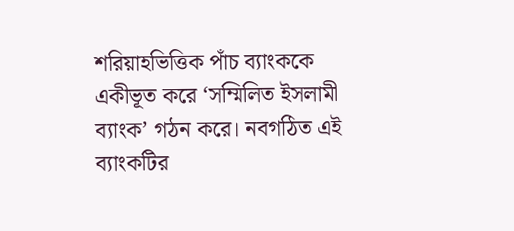শরিয়াহভিত্তিক পাঁচ ব্যাংককে একীভূত করে ‘সম্মিলিত ইসলামী ব্যাংক’ গঠন করে। নবগঠিত এই ব্যাংকটির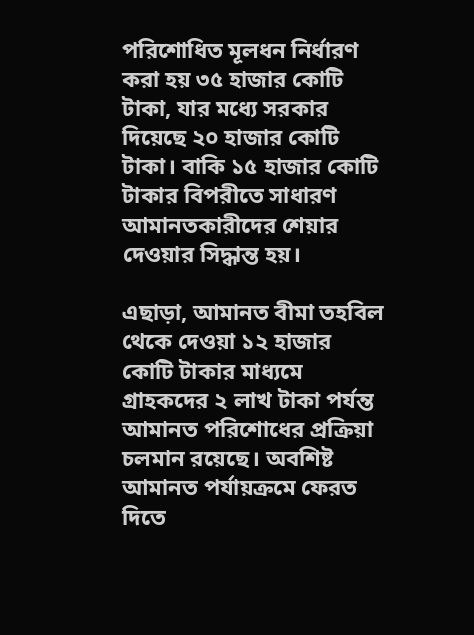পরিশোধিত মূলধন নির্ধারণ করা হয় ৩৫ হাজার কোটি টাকা, যার মধ্যে সরকার দিয়েছে ২০ হাজার কোটি টাকা। বাকি ১৫ হাজার কোটি টাকার বিপরীতে সাধারণ আমানতকারীদের শেয়ার দেওয়ার সিদ্ধান্ত হয়।

এছাড়া, আমানত বীমা তহবিল থেকে দেওয়া ১২ হাজার কোটি টাকার মাধ্যমে গ্রাহকদের ২ লাখ টাকা পর্যন্ত আমানত পরিশোধের প্রক্রিয়া চলমান রয়েছে। অবশিষ্ট আমানত পর্যায়ক্রমে ফেরত দিতে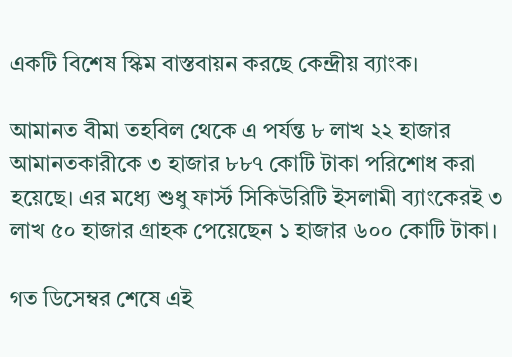একটি বিশেষ স্কিম বাস্তবায়ন করছে কেন্দ্রীয় ব্যাংক।

আমানত বীমা তহবিল থেকে এ পর্যন্ত ৮ লাখ ২২ হাজার আমানতকারীকে ৩ হাজার ৮৮৭ কোটি টাকা পরিশোধ করা হয়েছে। এর মধ্যে শুধু ফার্স্ট সিকিউরিটি ইসলামী ব্যাংকেরই ৩ লাখ ৫০ হাজার গ্রাহক পেয়েছেন ১ হাজার ৬০০ কোটি টাকা।

গত ডিসেম্বর শেষে এই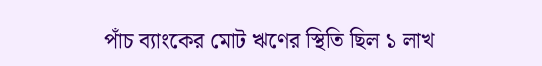পাঁচ ব্যাংকের মোট ঋণের স্থিতি ছিল ১ লাখ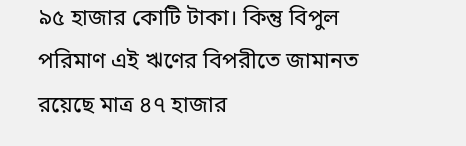৯৫ হাজার কোটি টাকা। কিন্তু বিপুল পরিমাণ এই ঋণের বিপরীতে জামানত রয়েছে মাত্র ৪৭ হাজার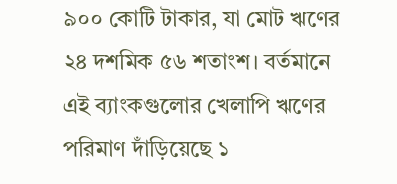৯০০ কোটি টাকার, যা মোট ঋণের ২৪ দশমিক ৫৬ শতাংশ। বর্তমানে এই ব্যাংকগুলোর খেলাপি ঋণের পরিমাণ দাঁড়িয়েছে ১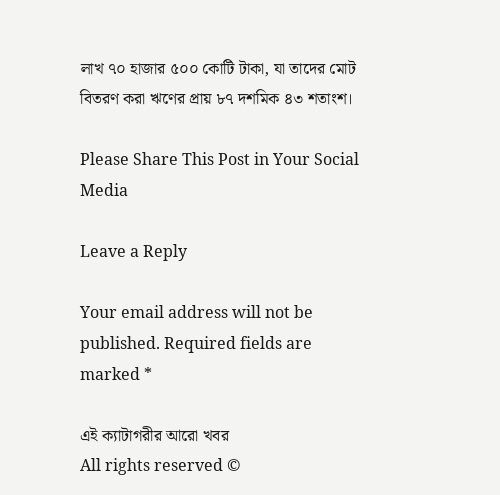লাখ ৭০ হাজার ৫০০ কোটি টাকা, যা তাদের মোট বিতরণ করা ঋণের প্রায় ৮৭ দশমিক ৪৩ শতাংশ।

Please Share This Post in Your Social Media

Leave a Reply

Your email address will not be published. Required fields are marked *

এই ক্যাটাগরীর আরো খবর
All rights reserved ©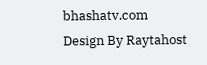bhashatv.com
Design By Raytahost